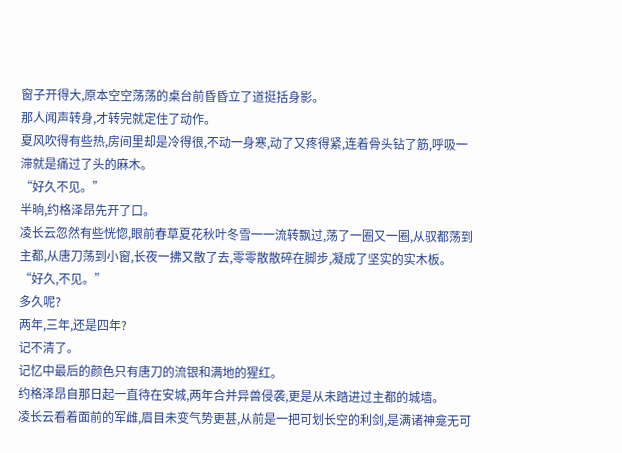窗子开得大,原本空空荡荡的桌台前昏昏立了道挺括身影。
那人闻声转身,才转完就定住了动作。
夏风吹得有些热,房间里却是冷得很,不动一身寒,动了又疼得紧,连着骨头钻了筋,呼吸一滞就是痛过了头的麻木。
“好久不见。”
半晌,约格泽昂先开了口。
凌长云忽然有些恍惚,眼前春草夏花秋叶冬雪一一流转飘过,荡了一圈又一圈,从驭都荡到主都,从唐刀荡到小窗,长夜一拂又散了去,零零散散碎在脚步,凝成了坚实的实木板。
“好久,不见。”
多久呢?
两年,三年,还是四年?
记不清了。
记忆中最后的颜色只有唐刀的流银和满地的猩红。
约格泽昂自那日起一直待在安城,两年合并异兽侵袭,更是从未踏进过主都的城墙。
凌长云看着面前的军雌,眉目未变气势更甚,从前是一把可划长空的利剑,是满诸神龛无可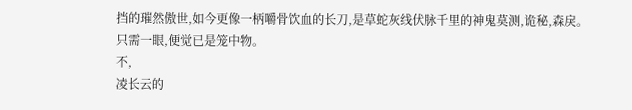挡的璀然傲世,如今更像一柄嚼骨饮血的长刀,是草蛇灰线伏脉千里的神鬼莫测,诡秘,森戾。
只需一眼,便觉已是笼中物。
不,
凌长云的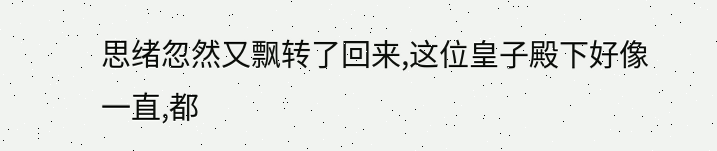思绪忽然又飘转了回来,这位皇子殿下好像一直,都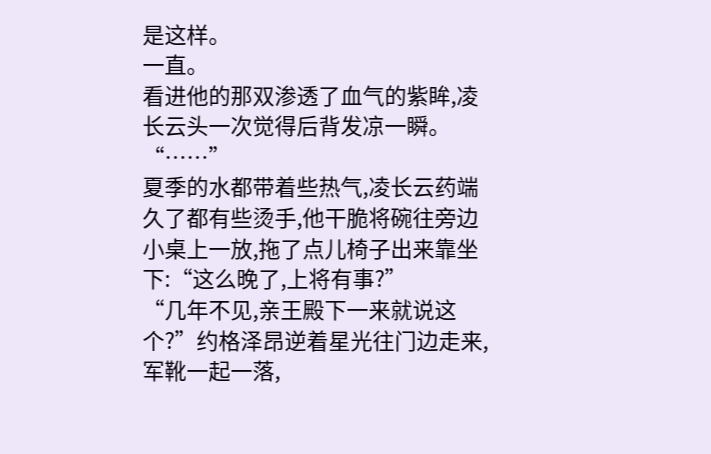是这样。
一直。
看进他的那双渗透了血气的紫眸,凌长云头一次觉得后背发凉一瞬。
“……”
夏季的水都带着些热气,凌长云药端久了都有些烫手,他干脆将碗往旁边小桌上一放,拖了点儿椅子出来靠坐下:“这么晚了,上将有事?”
“几年不见,亲王殿下一来就说这个?”约格泽昂逆着星光往门边走来,军靴一起一落,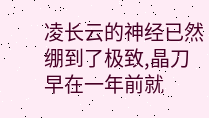凌长云的神经已然绷到了极致,晶刀早在一年前就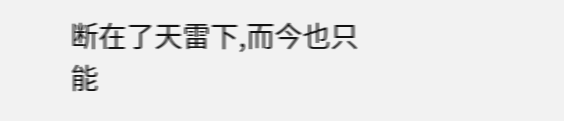断在了天雷下,而今也只能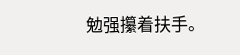勉强攥着扶手。